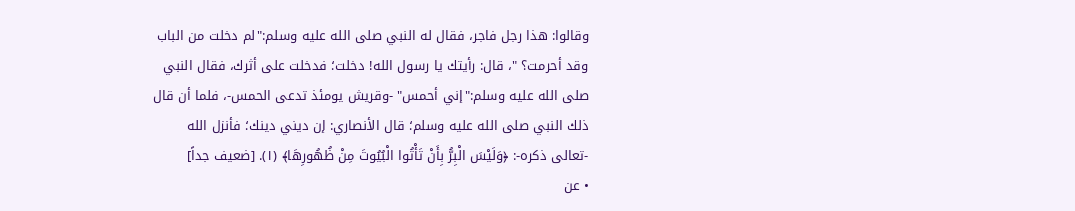وقالوا: هذا رجل فاجر، فقال له النبي صلى الله عليه وسلم:"لم دخلت من الباب وقد أحرمت؟ "، قال: رأيتك يا رسول الله! دخلت؛ فدخلت على أثرك، فقال النبي صلى الله عليه وسلم:"إني أحمس" -وقريش يومئذ تدعى الحمس-، فلما أن قال ذلك النبي صلى الله عليه وسلم؛ قال الأنصاري: إن ديني دينك؛ فأنزل الله -تعالى ذكره-: ﴿وَلَيْسَ الْبِرُّ بِأَنْ تَأْتُوا الْبُيُوتَ مِنْ ظُهُورِهَا﴾ (١). [ضعيف جداً]
• عن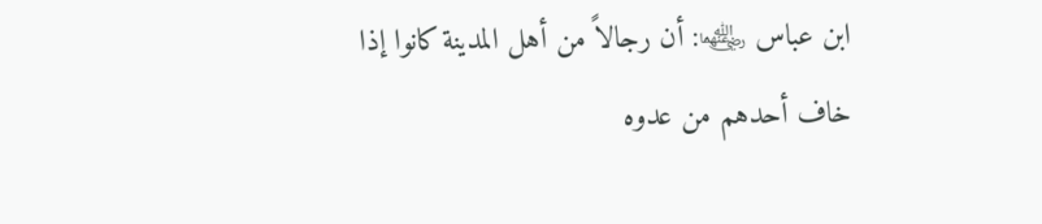ابن عباس ﵄: أن رجالاً من أهل المدينة كانوا إذا خاف أحدهم من عدوه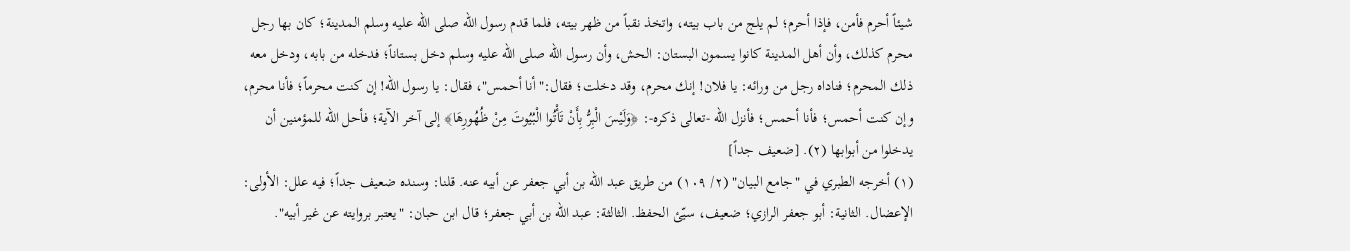شيئاً أحرم فأمن، فإذا أحرم؛ لم يلج من باب بيته، واتخذ نقباً من ظهر بيته، فلما قدم رسول الله صلى الله عليه وسلم المدينة؛ كان بها رجل محرم كذلك، وأن أهل المدينة كانوا يسمون البستان: الحش، وأن رسول الله صلى الله عليه وسلم دخل بستاناً؛ فدخله من بابه، ودخل معه ذلك المحرم؛ فناداه رجل من ورائه: يا فلان! إنك محرم، وقد دخلت؛ فقال:"أنا أحمس"، فقال: يا رسول الله! إن كنت محرماً؛ فأنا محرم، وإن كنت أحمس؛ فأنا أحمس؛ فأنزل الله -تعالى ذكره-: ﴿وَلَيْسَ الْبِرُّ بِأَنْ تَأْتُوا الْبُيُوتَ مِنْ ظُهُورِهَا﴾ إلى آخر الآية؛ فأحل الله للمؤمنين أن يدخلوا من أبوابها (٢). [ضعيف جداً]
(١) أخرجه الطبري في "جامع البيان" (٢/ ١٠٩) من طريق عبد الله بن أبي جعفر عن أبيه عنه. قلنا: وسنده ضعيف جداً؛ فيه علل: الأولى: الإعضال. الثانية: أبو جعفر الرازي؛ ضعيف، سيّئ الحفظ. الثالثة: عبد الله بن أبي جعفر؛ قال ابن حبان: "يعتبر بروايته عن غير أبيه".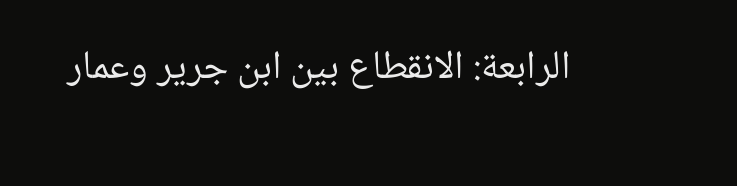الرابعة: الانقطاع بين ابن جرير وعمار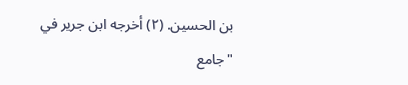بن الحسين. (٢) أخرجه ابن جرير في "جامع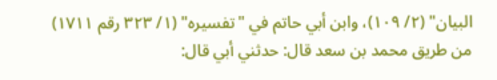البيان" (٢/ ١٠٩)، وابن أبي حاتم في "تفسيره" (١/ ٣٢٣ رقم ١٧١١) من طريق محمد بن سعد قال: حدثني أبي قال: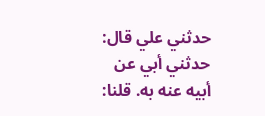حدثني علي قال: حدثني أبي عن أبيه عنه به. قلنا: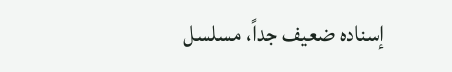إسناده ضعيف جداً، مسلسل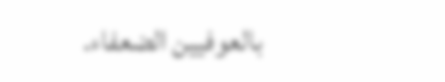بالعوفيين الضعفاء.